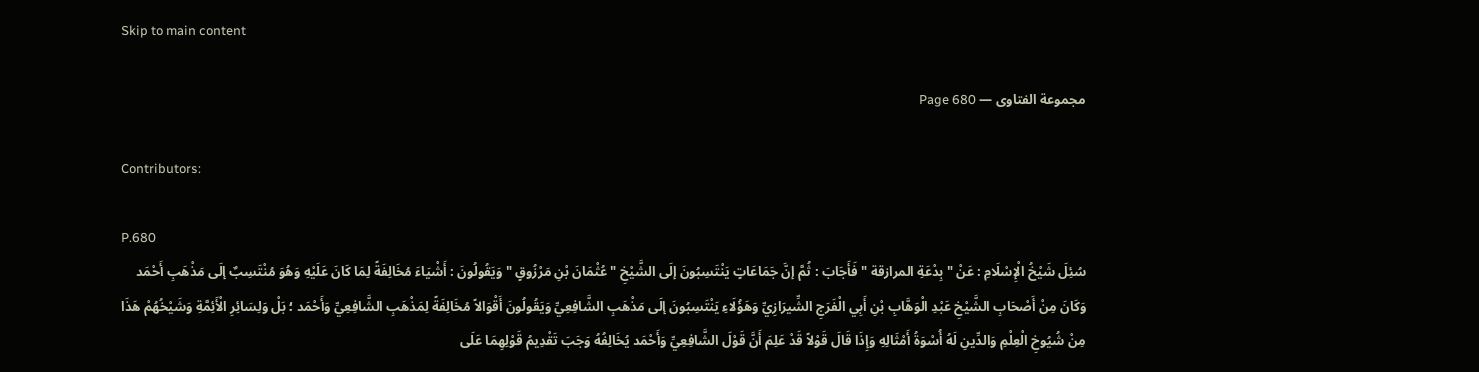Skip to main content

مجموعة الفتاوى — Page 680

Contributors:

P.680
سُئِلَ شَيْخُ الْإِسْلَامِ : عَنْ " بِدْعَةِ المرازقة " فَأَجَابَ : ثُمَّ إنَّ جَمَاعَاتٍ يَنْتَسِبُونَ إلَى الشَّيْخِ " عُثْمَانَ بْنِ مَرْزُوقٍ " وَيَقُولُونَ : أَشْيَاءَ مُخَالِفَةً لِمَا كَانَ عَلَيْهِ وَهُوَ مُنْتَسِبٌ إلَى مَذْهَبِ أَحْمَد وَكَانَ مِنْ أَصْحَابِ الشَّيْخِ عَبْدِ الْوَهَّابِ بْنِ أَبِي الْفَرَجِ الشِّيرَازِيِّ وَهَؤُلَاءِ يَنْتَسِبُونَ إلَى مَذْهَبِ الشَّافِعِيِّ وَيَقُولُونَ أَقْوَالاً مُخَالِفَةً لِمَذْهَبِ الشَّافِعِيِّ وَأَحْمَد ؛ بَلْ وَلِسَائِرِ الْأَئِمَّةِ وَشَيْخُهُمْ هَذَا مِنْ شُيُوخِ الْعِلْمِ وَالدِّينِ لَهُ أُسْوَةُ أَمْثَالِهِ وَإِذَا قَالَ قَوْلاً قَدْ عَلِمَ أَنَّ قَوْلَ الشَّافِعِيِّ وَأَحْمَد يُخَالِفُهُ وَجَبَ تَقْدِيمُ قَوْلِهِمَا عَلَى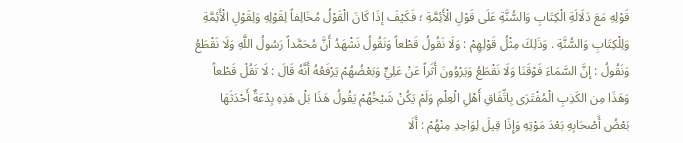قَوْلِهِ مَعَ دَلَالَةِ الْكِتَابِ وَالسُّنَّةِ عَلَى قَوْلِ الْأَئِمَّةِ ؛ فَكَيْفَ إذَا كَانَ الْقَوْلُ مُخَالِفاً لِقَوْلِهِ وَلِقَوْلِ الْأَئِمَّةِ وَلِلْكِتَابِ وَالسُّنَّةِ . وَذَلِكَ مِثْلُ قَوْلِهِمْ : وَلَا نَقُولُ قَطْعاً وَنَقُولُ نَشْهَدُ أَنَّ مُحَمَّداً رَسُولُ اللَّهِ وَلَا نَقْطَعُ وَنَقُولُ : إنَّ السَّمَاءَ فَوْقَنَا وَلَا نَقْطَعُ وَيَرْوُونَ أَثَراً عَنْ عَلِيٍّ وَبَعْضُهُمْ يَرْفَعُهُ أَنَّهُ قَالَ : لَا تَقُلْ قَطْعاً وَهَذَا مِن الكَذِبِ الْمُفْتَرَى بِاتِّفَاقِ أَهْلِ الْعِلْمِ وَلَمْ يَكُنْ شَيْخُهُمْ يَقُولُ هَذَا بَلْ هَذِهِ بِدْعَةٌ أَحْدَثَهَا بَعْضُ أَصْحَابِهِ بَعْدَ مَوْتِهِ وَإِذَا قِيلَ لِوَاحِدِ مِنْهُمْ : أَلَا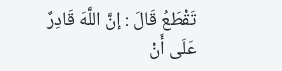تَقْطَعُ قَالَ : إنَّ اللَّهَ قَادِرٌ عَلَى أَنْ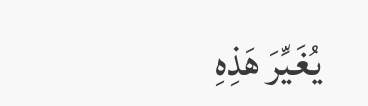يُغَيِّرَ هَذِهِ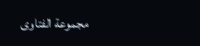مجموعة الفتاوى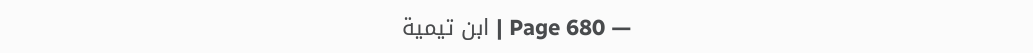— Page 680 | ابن تيمية